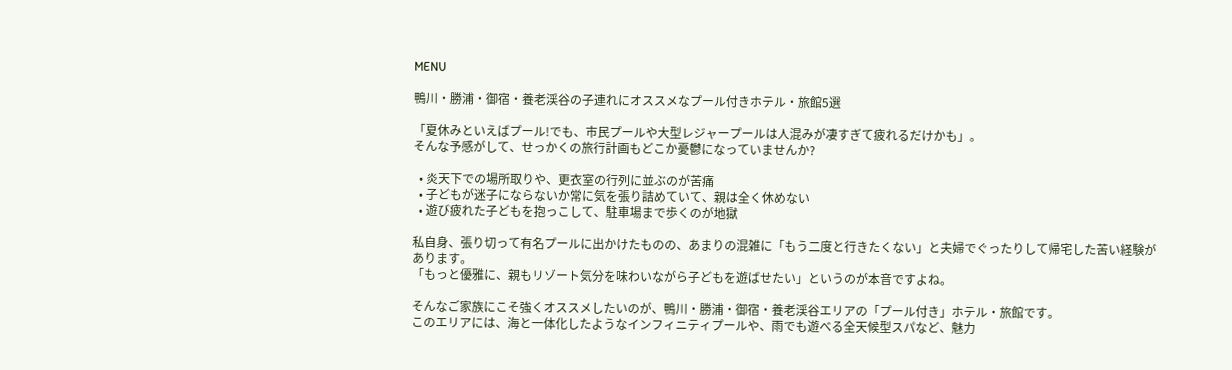MENU

鴨川・勝浦・御宿・養老渓谷の子連れにオススメなプール付きホテル・旅館5選

「夏休みといえばプール!でも、市民プールや大型レジャープールは人混みが凄すぎて疲れるだけかも」。
そんな予感がして、せっかくの旅行計画もどこか憂鬱になっていませんか?

  • 炎天下での場所取りや、更衣室の行列に並ぶのが苦痛
  • 子どもが迷子にならないか常に気を張り詰めていて、親は全く休めない
  • 遊び疲れた子どもを抱っこして、駐車場まで歩くのが地獄

私自身、張り切って有名プールに出かけたものの、あまりの混雑に「もう二度と行きたくない」と夫婦でぐったりして帰宅した苦い経験があります。
「もっと優雅に、親もリゾート気分を味わいながら子どもを遊ばせたい」というのが本音ですよね。

そんなご家族にこそ強くオススメしたいのが、鴨川・勝浦・御宿・養老渓谷エリアの「プール付き」ホテル・旅館です。
このエリアには、海と一体化したようなインフィニティプールや、雨でも遊べる全天候型スパなど、魅力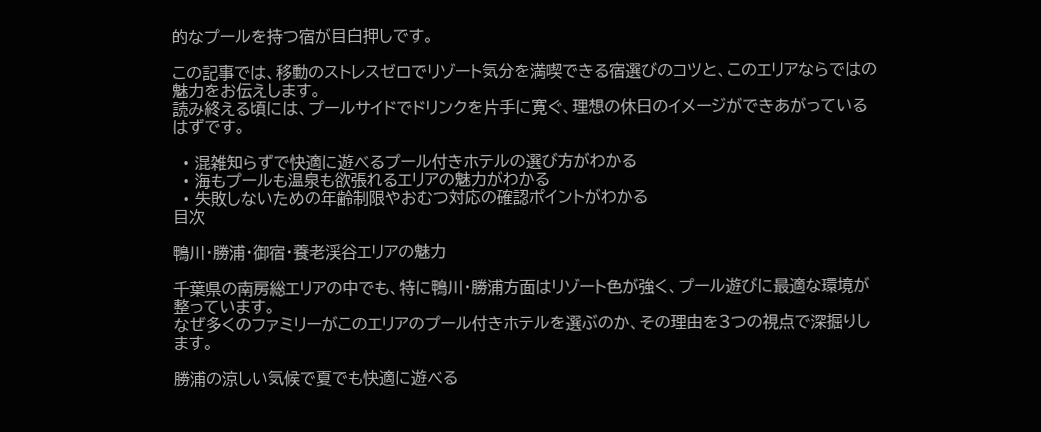的なプールを持つ宿が目白押しです。

この記事では、移動のストレスゼロでリゾート気分を満喫できる宿選びのコツと、このエリアならではの魅力をお伝えします。
読み終える頃には、プールサイドでドリンクを片手に寛ぐ、理想の休日のイメージができあがっているはずです。

  • 混雑知らずで快適に遊べるプール付きホテルの選び方がわかる
  • 海もプールも温泉も欲張れるエリアの魅力がわかる
  • 失敗しないための年齢制限やおむつ対応の確認ポイントがわかる
目次

鴨川・勝浦・御宿・養老渓谷エリアの魅力

千葉県の南房総エリアの中でも、特に鴨川・勝浦方面はリゾート色が強く、プール遊びに最適な環境が整っています。
なぜ多くのファミリーがこのエリアのプール付きホテルを選ぶのか、その理由を3つの視点で深掘りします。

勝浦の涼しい気候で夏でも快適に遊べる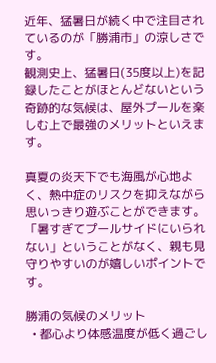近年、猛暑日が続く中で注目されているのが「勝浦市」の涼しさです。
観測史上、猛暑日(35度以上)を記録したことがほとんどないという奇跡的な気候は、屋外プールを楽しむ上で最強のメリットといえます。

真夏の炎天下でも海風が心地よく、熱中症のリスクを抑えながら思いっきり遊ぶことができます。
「暑すぎてプールサイドにいられない」ということがなく、親も見守りやすいのが嬉しいポイントです。

勝浦の気候のメリット
  • 都心より体感温度が低く過ごし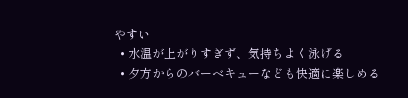やすい
  • 水温が上がりすぎず、気持ちよく泳げる
  • 夕方からのバーベキューなども快適に楽しめる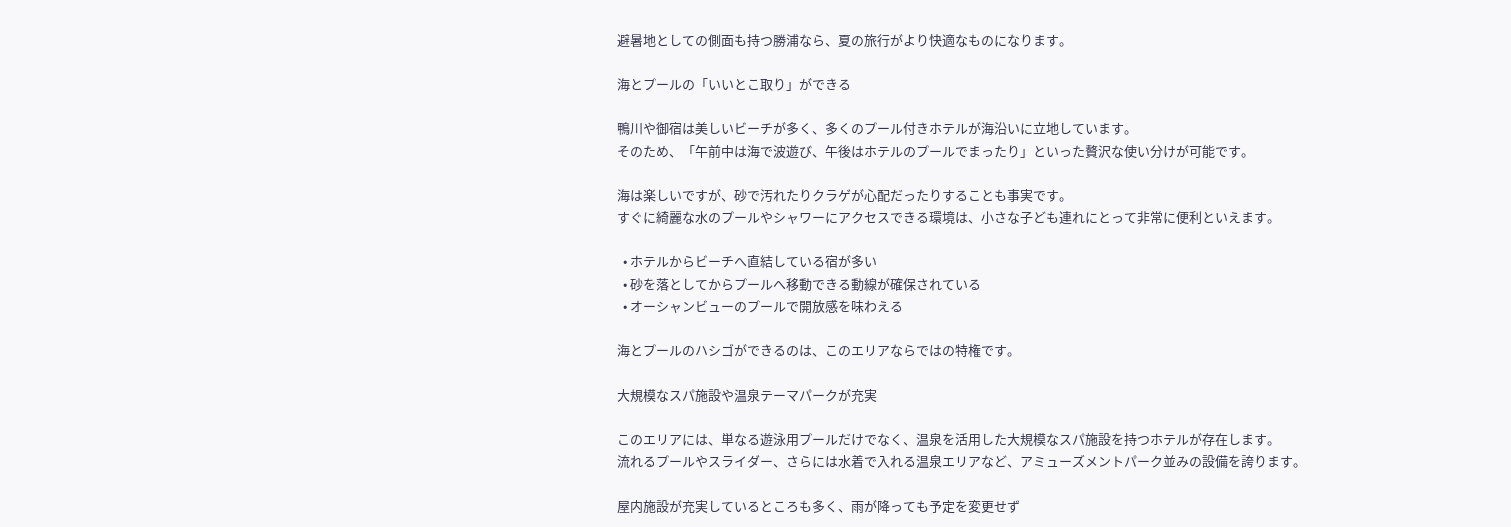避暑地としての側面も持つ勝浦なら、夏の旅行がより快適なものになります。

海とプールの「いいとこ取り」ができる

鴨川や御宿は美しいビーチが多く、多くのプール付きホテルが海沿いに立地しています。
そのため、「午前中は海で波遊び、午後はホテルのプールでまったり」といった贅沢な使い分けが可能です。

海は楽しいですが、砂で汚れたりクラゲが心配だったりすることも事実です。
すぐに綺麗な水のプールやシャワーにアクセスできる環境は、小さな子ども連れにとって非常に便利といえます。

  • ホテルからビーチへ直結している宿が多い
  • 砂を落としてからプールへ移動できる動線が確保されている
  • オーシャンビューのプールで開放感を味わえる

海とプールのハシゴができるのは、このエリアならではの特権です。

大規模なスパ施設や温泉テーマパークが充実

このエリアには、単なる遊泳用プールだけでなく、温泉を活用した大規模なスパ施設を持つホテルが存在します。
流れるプールやスライダー、さらには水着で入れる温泉エリアなど、アミューズメントパーク並みの設備を誇ります。

屋内施設が充実しているところも多く、雨が降っても予定を変更せず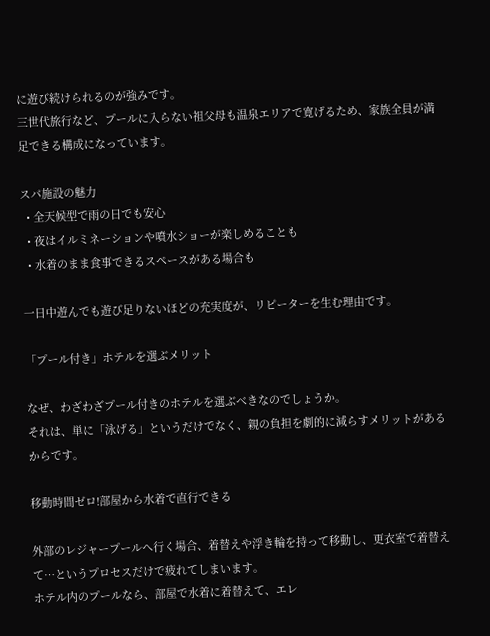に遊び続けられるのが強みです。
三世代旅行など、プールに入らない祖父母も温泉エリアで寛げるため、家族全員が満足できる構成になっています。

スパ施設の魅力
  • 全天候型で雨の日でも安心
  • 夜はイルミネーションや噴水ショーが楽しめることも
  • 水着のまま食事できるスペースがある場合も

一日中遊んでも遊び足りないほどの充実度が、リピーターを生む理由です。

「プール付き」ホテルを選ぶメリット

なぜ、わざわざプール付きのホテルを選ぶべきなのでしょうか。
それは、単に「泳げる」というだけでなく、親の負担を劇的に減らすメリットがあるからです。

移動時間ゼロ!部屋から水着で直行できる

外部のレジャープールへ行く場合、着替えや浮き輪を持って移動し、更衣室で着替えて…というプロセスだけで疲れてしまいます。
ホテル内のプールなら、部屋で水着に着替えて、エレ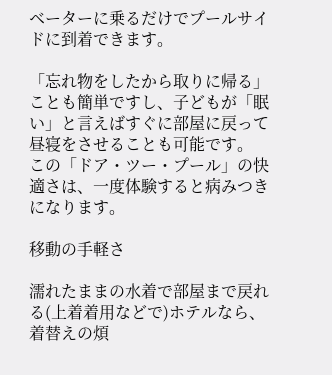ベーターに乗るだけでプールサイドに到着できます。

「忘れ物をしたから取りに帰る」ことも簡単ですし、子どもが「眠い」と言えばすぐに部屋に戻って昼寝をさせることも可能です。
この「ドア・ツー・プール」の快適さは、一度体験すると病みつきになります。

移動の手軽さ

濡れたままの水着で部屋まで戻れる(上着着用などで)ホテルなら、着替えの煩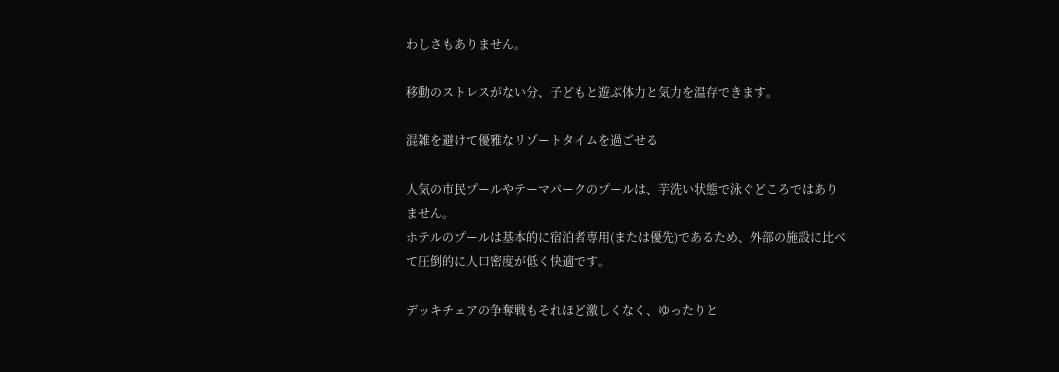わしさもありません。

移動のストレスがない分、子どもと遊ぶ体力と気力を温存できます。

混雑を避けて優雅なリゾートタイムを過ごせる

人気の市民プールやテーマパークのプールは、芋洗い状態で泳ぐどころではありません。
ホテルのプールは基本的に宿泊者専用(または優先)であるため、外部の施設に比べて圧倒的に人口密度が低く快適です。

デッキチェアの争奪戦もそれほど激しくなく、ゆったりと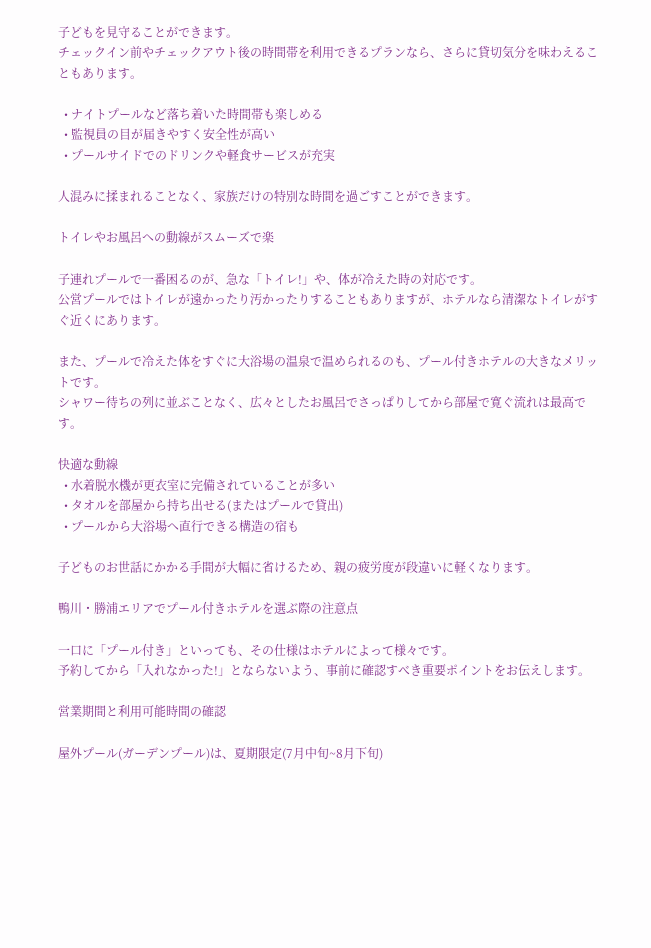子どもを見守ることができます。
チェックイン前やチェックアウト後の時間帯を利用できるプランなら、さらに貸切気分を味わえることもあります。

  • ナイトプールなど落ち着いた時間帯も楽しめる
  • 監視員の目が届きやすく安全性が高い
  • プールサイドでのドリンクや軽食サービスが充実

人混みに揉まれることなく、家族だけの特別な時間を過ごすことができます。

トイレやお風呂への動線がスムーズで楽

子連れプールで一番困るのが、急な「トイレ!」や、体が冷えた時の対応です。
公営プールではトイレが遠かったり汚かったりすることもありますが、ホテルなら清潔なトイレがすぐ近くにあります。

また、プールで冷えた体をすぐに大浴場の温泉で温められるのも、プール付きホテルの大きなメリットです。
シャワー待ちの列に並ぶことなく、広々としたお風呂でさっぱりしてから部屋で寛ぐ流れは最高です。

快適な動線
  • 水着脱水機が更衣室に完備されていることが多い
  • タオルを部屋から持ち出せる(またはプールで貸出)
  • プールから大浴場へ直行できる構造の宿も

子どものお世話にかかる手間が大幅に省けるため、親の疲労度が段違いに軽くなります。

鴨川・勝浦エリアでプール付きホテルを選ぶ際の注意点

一口に「プール付き」といっても、その仕様はホテルによって様々です。
予約してから「入れなかった!」とならないよう、事前に確認すべき重要ポイントをお伝えします。

営業期間と利用可能時間の確認

屋外プール(ガーデンプール)は、夏期限定(7月中旬~8月下旬)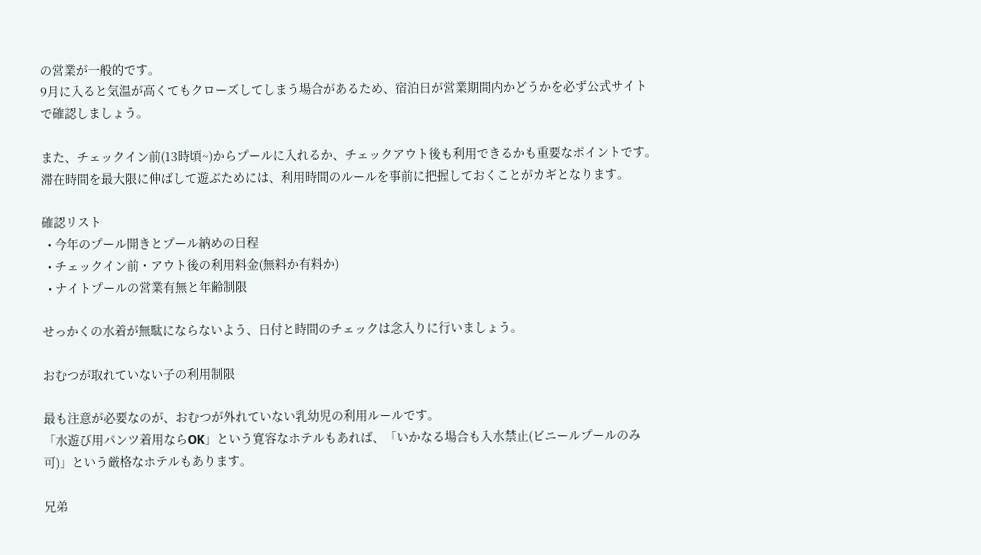の営業が一般的です。
9月に入ると気温が高くてもクローズしてしまう場合があるため、宿泊日が営業期間内かどうかを必ず公式サイトで確認しましょう。

また、チェックイン前(13時頃~)からプールに入れるか、チェックアウト後も利用できるかも重要なポイントです。
滞在時間を最大限に伸ばして遊ぶためには、利用時間のルールを事前に把握しておくことがカギとなります。

確認リスト
  • 今年のプール開きとプール納めの日程
  • チェックイン前・アウト後の利用料金(無料か有料か)
  • ナイトプールの営業有無と年齢制限

せっかくの水着が無駄にならないよう、日付と時間のチェックは念入りに行いましょう。

おむつが取れていない子の利用制限

最も注意が必要なのが、おむつが外れていない乳幼児の利用ルールです。
「水遊び用パンツ着用ならOK」という寛容なホテルもあれば、「いかなる場合も入水禁止(ビニールプールのみ可)」という厳格なホテルもあります。

兄弟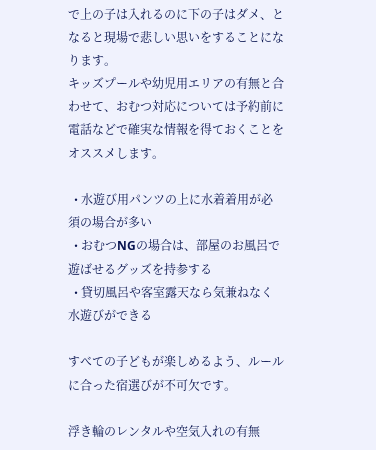で上の子は入れるのに下の子はダメ、となると現場で悲しい思いをすることになります。
キッズプールや幼児用エリアの有無と合わせて、おむつ対応については予約前に電話などで確実な情報を得ておくことをオススメします。

  • 水遊び用パンツの上に水着着用が必須の場合が多い
  • おむつNGの場合は、部屋のお風呂で遊ばせるグッズを持参する
  • 貸切風呂や客室露天なら気兼ねなく水遊びができる

すべての子どもが楽しめるよう、ルールに合った宿選びが不可欠です。

浮き輪のレンタルや空気入れの有無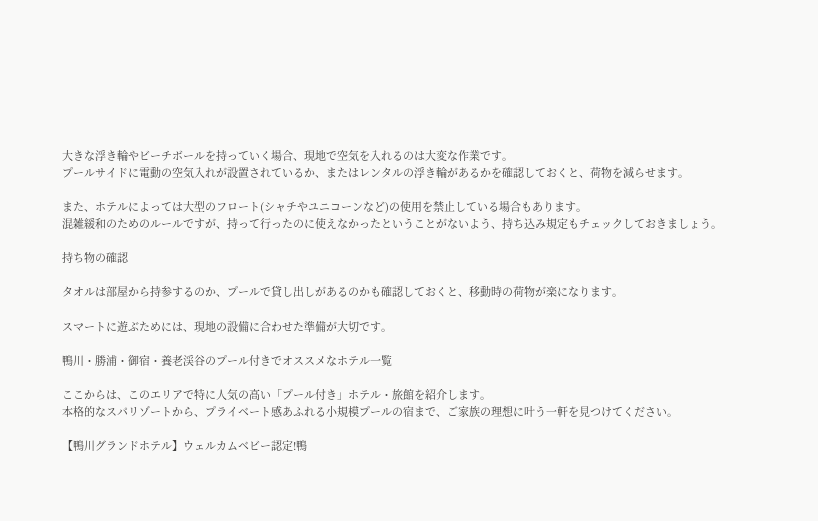大きな浮き輪やビーチボールを持っていく場合、現地で空気を入れるのは大変な作業です。
プールサイドに電動の空気入れが設置されているか、またはレンタルの浮き輪があるかを確認しておくと、荷物を減らせます。

また、ホテルによっては大型のフロート(シャチやユニコーンなど)の使用を禁止している場合もあります。
混雑緩和のためのルールですが、持って行ったのに使えなかったということがないよう、持ち込み規定もチェックしておきましょう。

持ち物の確認

タオルは部屋から持参するのか、プールで貸し出しがあるのかも確認しておくと、移動時の荷物が楽になります。

スマートに遊ぶためには、現地の設備に合わせた準備が大切です。

鴨川・勝浦・御宿・養老渓谷のプール付きでオススメなホテル一覧

ここからは、このエリアで特に人気の高い「プール付き」ホテル・旅館を紹介します。
本格的なスパリゾートから、プライベート感あふれる小規模プールの宿まで、ご家族の理想に叶う一軒を見つけてください。

【鴨川グランドホテル】ウェルカムベビー認定!鴨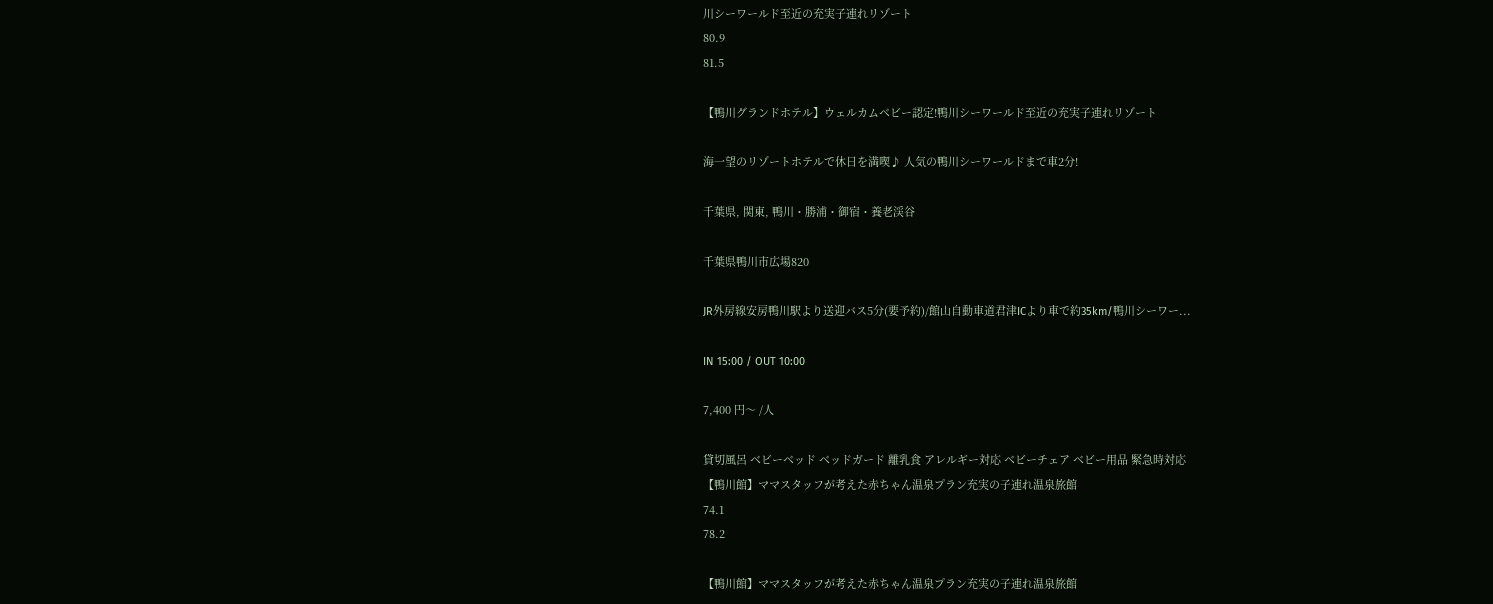川シーワールド至近の充実子連れリゾート
80.9
81.5

【鴨川グランドホテル】ウェルカムベビー認定!鴨川シーワールド至近の充実子連れリゾート

海一望のリゾートホテルで休日を満喫♪ 人気の鴨川シーワールドまで車2分!

千葉県, 関東, 鴨川・勝浦・御宿・養老渓谷

千葉県鴨川市広場820

JR外房線安房鴨川駅より送迎バス5分(要予約)/館山自動車道君津ICより車で約35km/鴨川シーワー...

IN 15:00 / OUT 10:00

7,400 円〜 /人

貸切風呂 ベビーベッド ベッドガード 離乳食 アレルギー対応 ベビーチェア ベビー用品 緊急時対応
【鴨川館】ママスタッフが考えた赤ちゃん温泉プラン充実の子連れ温泉旅館
74.1
78.2

【鴨川館】ママスタッフが考えた赤ちゃん温泉プラン充実の子連れ温泉旅館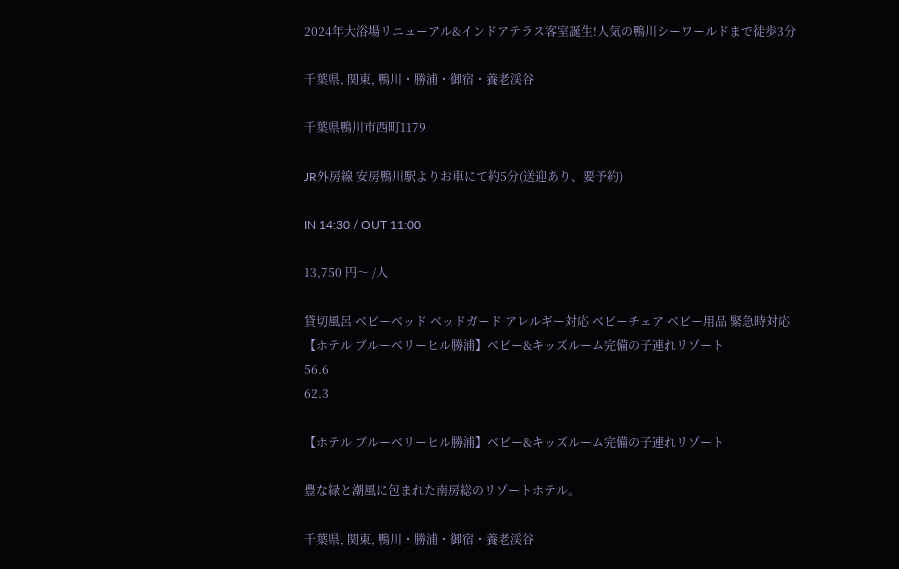2024年大浴場リニューアル&インドアテラス客室誕生!人気の鴨川シーワールドまで徒歩3分

千葉県, 関東, 鴨川・勝浦・御宿・養老渓谷

千葉県鴨川市西町1179

JR外房線 安房鴨川駅よりお車にて約5分(送迎あり、要予約)

IN 14:30 / OUT 11:00

13,750 円〜 /人

貸切風呂 ベビーベッド ベッドガード アレルギー対応 ベビーチェア ベビー用品 緊急時対応
【ホテル ブルーベリーヒル勝浦】ベビー&キッズルーム完備の子連れリゾート
56.6
62.3

【ホテル ブルーベリーヒル勝浦】ベビー&キッズルーム完備の子連れリゾート

豊な緑と潮風に包まれた南房総のリゾートホテル。

千葉県, 関東, 鴨川・勝浦・御宿・養老渓谷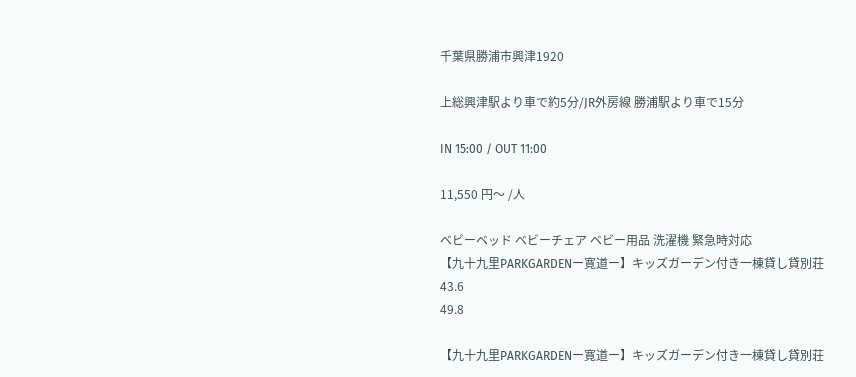千葉県勝浦市興津1920

上総興津駅より車で約5分/JR外房線 勝浦駅より車で15分

IN 15:00 / OUT 11:00

11,550 円〜 /人

ベビーベッド ベビーチェア ベビー用品 洗濯機 緊急時対応
【九十九里PARKGARDENー寛道ー】キッズガーデン付き一棟貸し貸別荘
43.6
49.8

【九十九里PARKGARDENー寛道ー】キッズガーデン付き一棟貸し貸別荘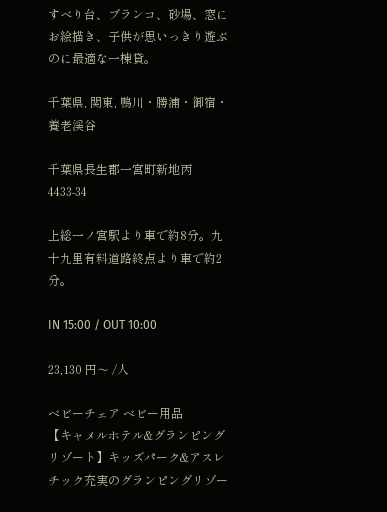すべり台、ブランコ、砂場、窓にお絵描き、子供が思いっきり遊ぶのに最適な一棟貸。

千葉県, 関東, 鴨川・勝浦・御宿・養老渓谷

千葉県長生郡一宮町新地丙4433-34

上総一ノ宮駅より車で約8分。九十九里有料道路終点より車で約2分。

IN 15:00 / OUT 10:00

23,130 円〜 /人

ベビーチェア ベビー用品
【キャメルホテル&グランピングリゾート】キッズパーク&アスレチック充実のグランピングリゾー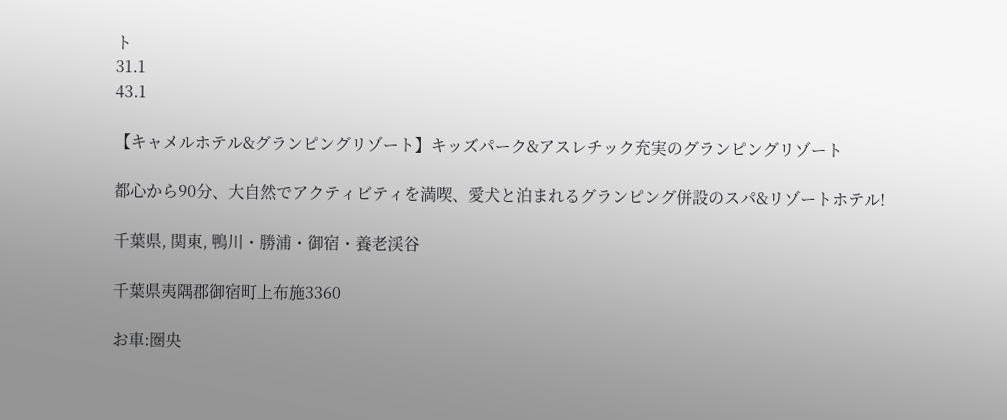ト
31.1
43.1

【キャメルホテル&グランピングリゾート】キッズパーク&アスレチック充実のグランピングリゾート

都心から90分、大自然でアクティビティを満喫、愛犬と泊まれるグランピング併設のスパ&リゾートホテル!

千葉県, 関東, 鴨川・勝浦・御宿・養老渓谷

千葉県夷隅郡御宿町上布施3360

お車:圏央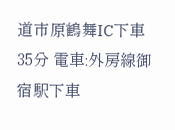道市原鶴舞IC下車35分 電車:外房線御宿駅下車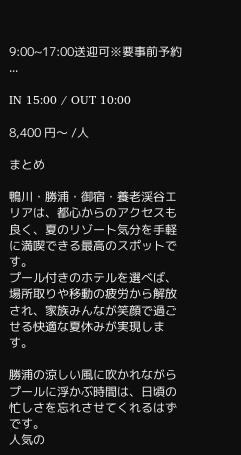9:00~17:00送迎可※要事前予約 ...

IN 15:00 / OUT 10:00

8,400 円〜 /人

まとめ

鴨川・勝浦・御宿・養老渓谷エリアは、都心からのアクセスも良く、夏のリゾート気分を手軽に満喫できる最高のスポットです。
プール付きのホテルを選べば、場所取りや移動の疲労から解放され、家族みんなが笑顔で過ごせる快適な夏休みが実現します。

勝浦の涼しい風に吹かれながらプールに浮かぶ時間は、日頃の忙しさを忘れさせてくれるはずです。
人気の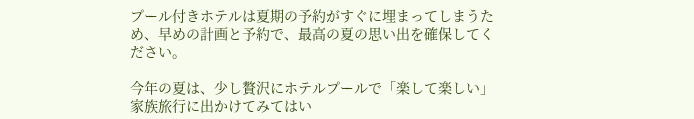プール付きホテルは夏期の予約がすぐに埋まってしまうため、早めの計画と予約で、最高の夏の思い出を確保してください。

今年の夏は、少し贅沢にホテルプールで「楽して楽しい」家族旅行に出かけてみてはい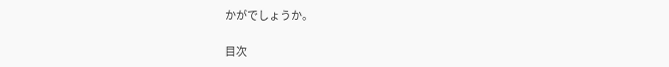かがでしょうか。

目次